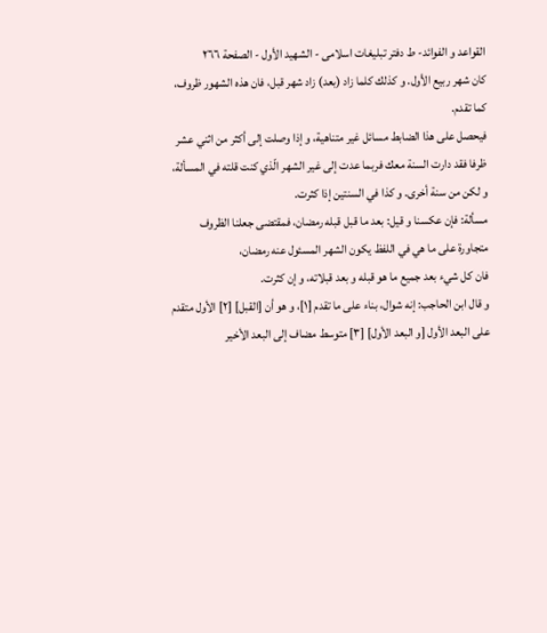القواعد و الفوائد- ط دفتر تبلیغات اسلامی - الشهيد الأول - الصفحة ٢٦٦
كان شهر ربيع الأول. و كذلك كلما زاد (بعد) زاد شهر قبل، فان هذه الشهور ظروف، كما تقدم.
فيحصل على هذا الضابط مسائل غير متناهية، و إذا وصلت إلى أكثر من اثني عشر ظرفا فقد دارت السنة معك فربما عدت إلى غير الشهر الّذي كنت قلته في المسألة، و لكن من سنة أخرى. و كذا في السنتين إذا كثرت.
مسألة: فإن عكسنا و قيل: بعد ما قبل قبله رمضان، فمقتضى جعلنا الظروف متجاورة على ما هي في اللفظ يكون الشهر المسئول عنه رمضان،
فان كل شيء بعد جميع ما هو قبله و بعد قبلاته، و إن كثرت.
و قال ابن الحاجب: إنه شوال، بناء على ما تقدم [١]، و هو أن [القبل] [٢] الأول متقدم على البعد الأول [و البعد الأول] [٣] متوسط مضاف إلى البعد الأخير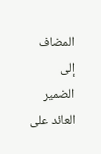المضاف إلى الضمير العائد على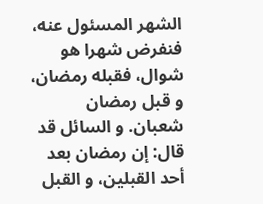الشهر المسئول عنه، فنفرض شهرا هو شوال، فقبله رمضان، و قبل رمضان شعبان. و السائل قد قال: إن رمضان بعد أحد القبلين، و القبل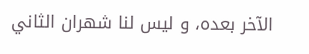الآخر بعده، و ليس لنا شهران الثاني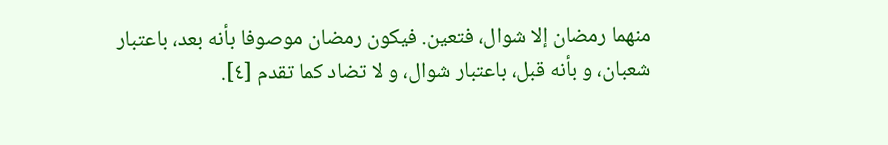منهما رمضان إلا شوال، فتعين. فيكون رمضان موصوفا بأنه بعد، باعتبار شعبان، و بأنه قبل، باعتبار شوال، و لا تضاد كما تقدم [٤].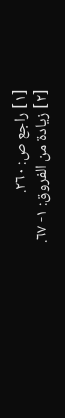[١] راجع ص: ٢٦٠.
[٢] زيادة من الفروق: ١- ٦٧.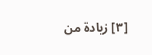[٣] زيادة من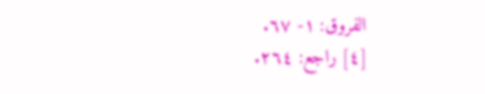الفروق: ١- ٦٧.
[٤] راجع: ٢٦٤.